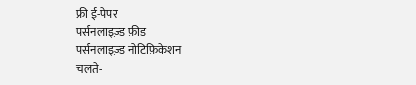फ्री ई-पेपर
पर्सनलाइज़्ड फ़ीड
पर्सनलाइज़्ड नोटिफ़िकेशन
चलते-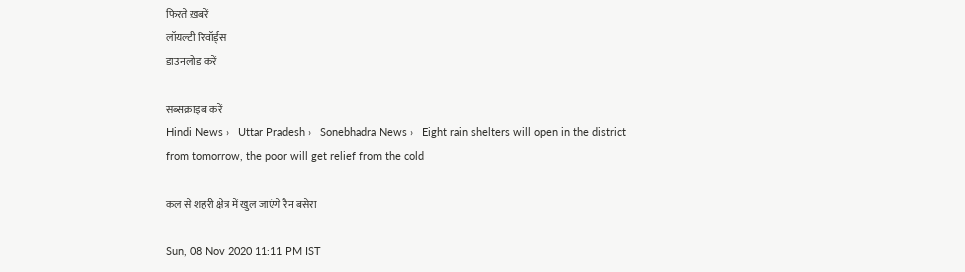फिरते ख़बरें
लॉयल्टी रिवॉर्ड्स
डाउनलोड करें

सब्सक्राइब करें
Hindi News ›   Uttar Pradesh ›   Sonebhadra News ›   Eight rain shelters will open in the district from tomorrow, the poor will get relief from the cold

कल से शहरी क्षेत्र में खुल जाएंगे रैन बसेरा

Sun, 08 Nov 2020 11:11 PM IST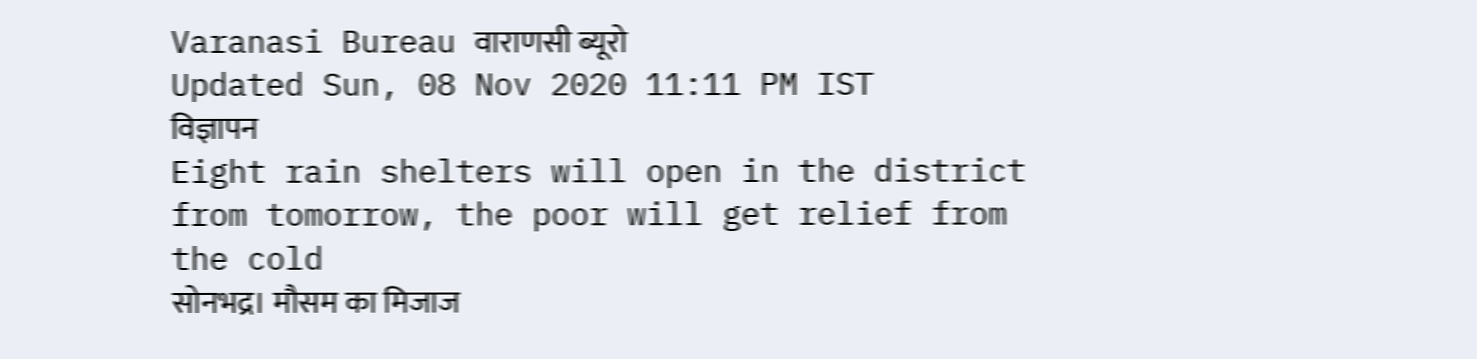Varanasi Bureau वाराणसी ब्यूरो
Updated Sun, 08 Nov 2020 11:11 PM IST
विज्ञापन
Eight rain shelters will open in the district from tomorrow, the poor will get relief from the cold
सोनभद्र। मौसम का मिजाज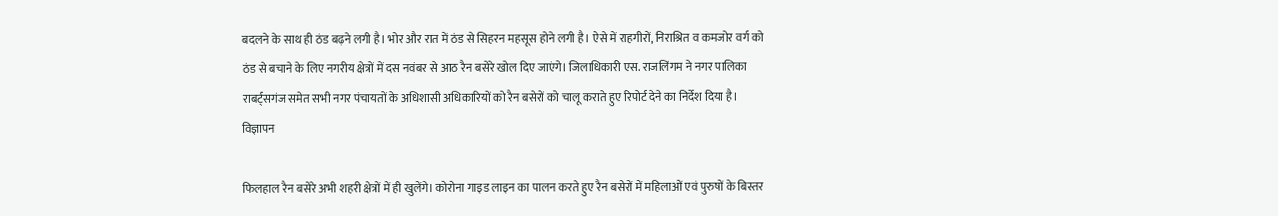बदलने के साथ ही ठंड बढ़ने लगी है। भोर और रात में ठंड से सिहरन महसूस होने लगी है। ऐसे में राहगीरों, निराश्रित व कमजोर वर्ग को ठंड से बचाने के लिए नगरीय क्षेत्रों में दस नवंबर से आठ रैन बसेरे खोल दिए जाएंगे। जिलाधिकारी एस. राजलिंगम ने नगर पालिका राबर्ट्सगंज समेत सभी नगर पंचायतों के अधिशासी अधिकारियों को रैन बसेरों को चालू कराते हुए रिपोर्ट देने का निर्देश दिया है।
विज्ञापन

फिलहाल रैन बसेरे अभी शहरी क्षेत्रों में ही खुलेंगे। कोरोना गाइड लाइन का पालन करते हुए रैन बसेरों में महिलाओं एवं पुरुषों के बिस्तर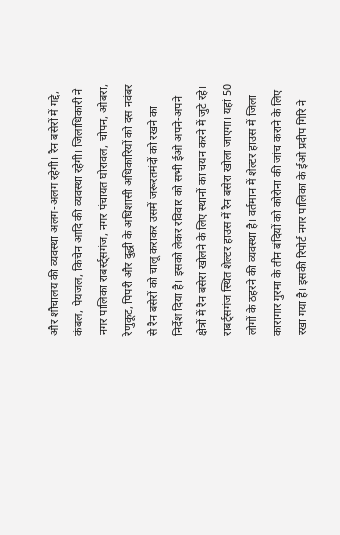और शौचालय की व्यवस्था अलग-अलग रहेगी। रैन बसेरों में गद्दे, कंबल, पेयजल, किचेन आदि की व्यवस्था रहेगी। जिलाधिकारी ने नगर पालिका राबर्स्ट्सगंज, नगर पंचायत घोरावल, चोपन, ओबरा, रेणुकूट, पिपरी और दुद्धी के अधिशासी अधिकारियों को दस नवंबर से रैन बसेरों को चालू कराकर उसमें जरूरतमंदों को रखने का निर्देश दिया है। इसको लेकर रविवार को सभी ईओ अपने-अपने क्षेत्रों में रैन बसेरा खोलने के लिए स्थानों का चयन करने में जुटे रहे। राबर्ट्सगंज स्थित शेल्टर हाउस में रैन बसेरा खोला जाएगा। यहां 50 लोगों के ठहरने की व्यवस्था है। वर्तमान में शेल्टर हाउस में जिला कारागार गुरमा के तीन बंदियों को कोरोना की जांच कराने के लिए रखा गया है। इसकी रिपोर्ट नगर पालिका के ईओ प्रदीप गिरि ने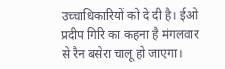उच्चाधिकारियों को दे दी है। ईओ प्रदीप गिरि का कहना है मंगलवार से रैन बसेरा चालू हो जाएगा।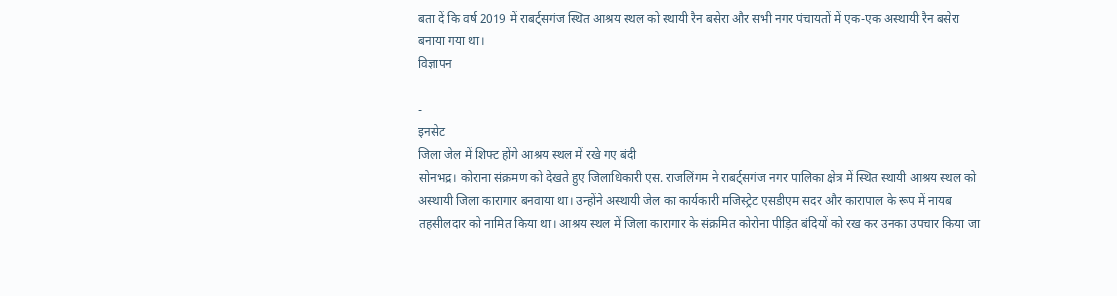बता दें कि वर्ष 2019 में राबर्ट्सगंज स्थित आश्रय स्थल को स्थायी रैन बसेरा और सभी नगर पंचायतों में एक-एक अस्थायी रैन बसेरा बनाया गया था।
विज्ञापन

-
इनसेट
जिला जेल में शिफ्ट होंगे आश्रय स्थल में रखे गए बंदी
सोनभद्र। कोराना संक्रमण को देखते हुए जिलाधिकारी एस. राजलिंगम ने राबर्ट्सगंज नगर पालिका क्षेत्र में स्थित स्थायी आश्रय स्थल को अस्थायी जिला कारागार बनवाया था। उन्होंने अस्थायी जेल का कार्यकारी मजिस्ट्रेट एसडीएम सदर और कारापाल के रूप में नायब तहसीलदार को नामित किया था। आश्रय स्थल में जिला कारागार के संक्रमित कोरोना पीड़ित बंदियों को रख कर उनका उपचार किया जा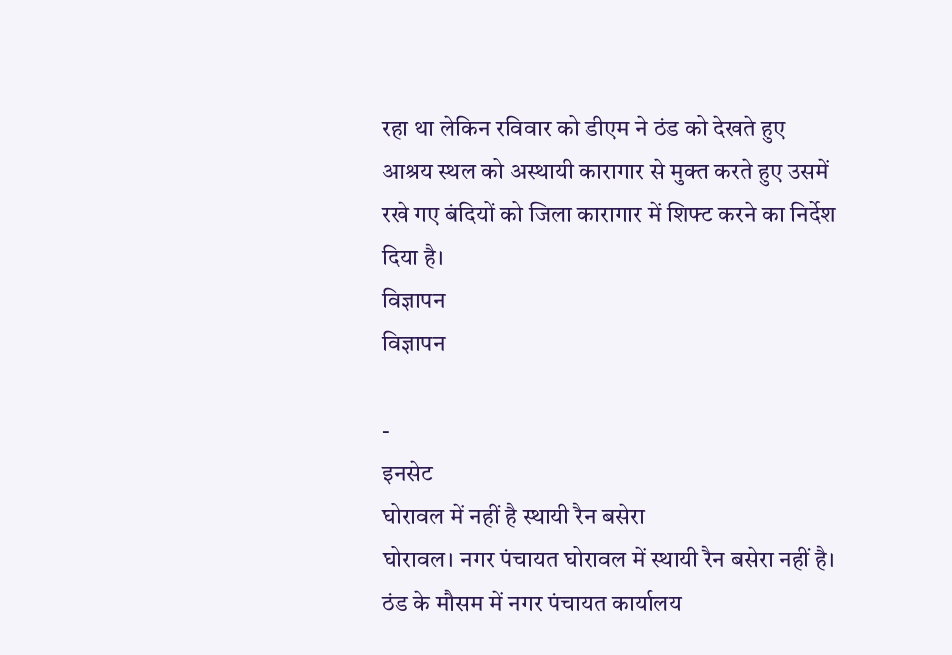रहा था लेकिन रविवार को डीएम ने ठंड को देखते हुए आश्रय स्थल को अस्थायी कारागार से मुक्त करते हुए उसमें रखे गए बंदियों को जिला कारागार में शिफ्ट करने का निर्देश दिया है।
विज्ञापन
विज्ञापन

-
इनसेट
घोरावल में नहीं है स्थायी रैन बसेरा
घोरावल। नगर पंचायत घोरावल में स्थायी रैन बसेरा नहीं है। ठंड के मौसम में नगर पंचायत कार्यालय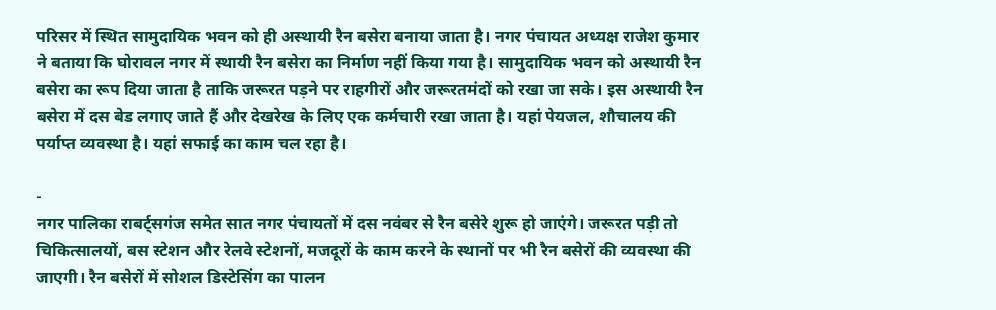परिसर में स्थित सामुदायिक भवन को ही अस्थायी रैन बसेरा बनाया जाता है। नगर पंचायत अध्यक्ष राजेश कुमार ने बताया कि घोरावल नगर में स्थायी रैन बसेरा का निर्माण नहीं किया गया है। सामुदायिक भवन को अस्थायी रैन बसेरा का रूप दिया जाता है ताकि जरूरत पड़ने पर राहगीरों और जरूरतमंदों को रखा जा सके। इस अस्थायी रैन बसेरा में दस बेड लगाए जाते हैं और देखरेख के लिए एक कर्मचारी रखा जाता है। यहां पेयजल, शौचालय की पर्याप्त व्यवस्था है। यहां सफाई का काम चल रहा है।

-
नगर पालिका राबर्ट्सगंज समेत सात नगर पंचायतों में दस नवंबर से रैन बसेरे शुरू हो जाएंगे। जरूरत पड़ी तो चिकित्सालयों, बस स्टेशन और रेलवे स्टेशनों, मजदूरों के काम करने के स्थानों पर भी रैन बसेरों की व्यवस्था की जाएगी। रैन बसेरों में सोशल डिस्टेसिंग का पालन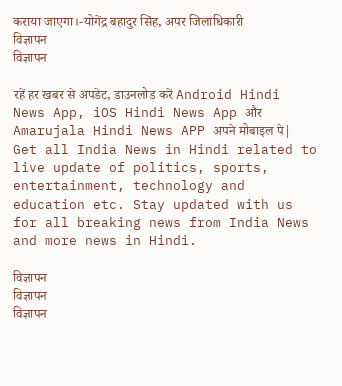कराया जाएगा।-योगेंद्र बहादुर सिंह, अपर जिलाधिकारी
विज्ञापन
विज्ञापन

रहें हर खबर से अपडेट, डाउनलोड करें Android Hindi News App, iOS Hindi News App और Amarujala Hindi News APP अपने मोबाइल पे|
Get all India News in Hindi related to live update of politics, sports, entertainment, technology and education etc. Stay updated with us for all breaking news from India News and more news in Hindi.

विज्ञापन
विज्ञापन
विज्ञापन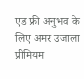एड फ्री अनुभव के लिए अमर उजाला प्रीमियम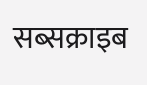सब्सक्राइब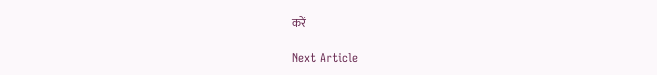करें

Next Article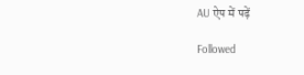AU ऐप में पढ़ें

Followed